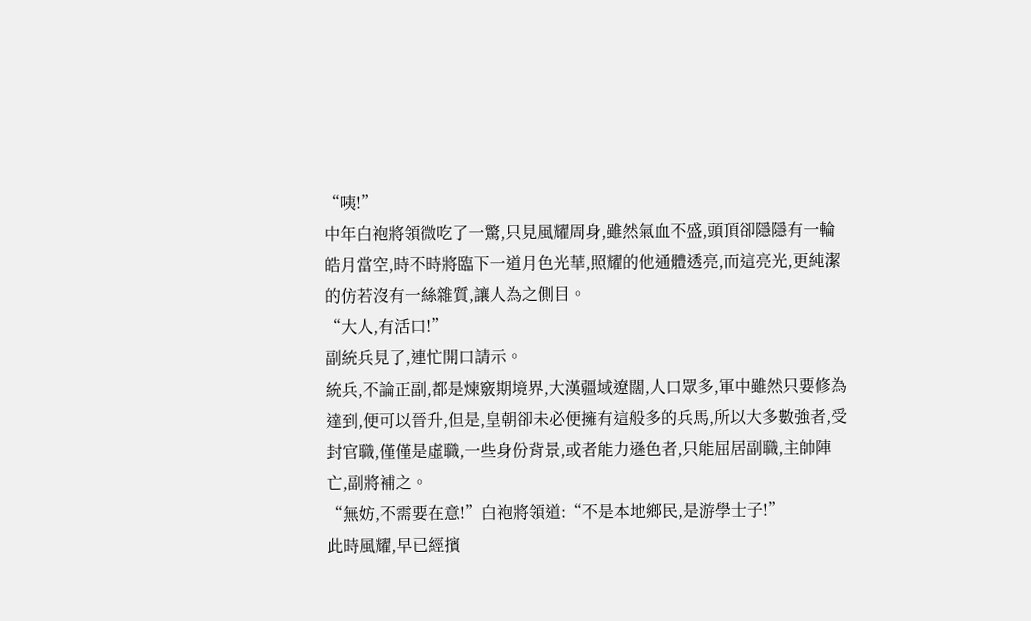“咦!”
中年白袍將領微吃了一驚,只見風耀周身,雖然氣血不盛,頭頂卻隱隱有一輪皓月當空,時不時將臨下一道月色光華,照耀的他通體透亮,而這亮光,更純潔的仿若沒有一絲雜質,讓人為之側目。
“大人,有活口!”
副統兵見了,連忙開口請示。
統兵,不論正副,都是煉竅期境界,大漢疆域遼闊,人口眾多,軍中雖然只要修為達到,便可以晉升,但是,皇朝卻未必便擁有這般多的兵馬,所以大多數強者,受封官職,僅僅是虛職,一些身份背景,或者能力遜色者,只能屈居副職,主帥陣亡,副將補之。
“無妨,不需要在意!”白袍將領道:“不是本地鄉民,是游學士子!”
此時風耀,早已經擯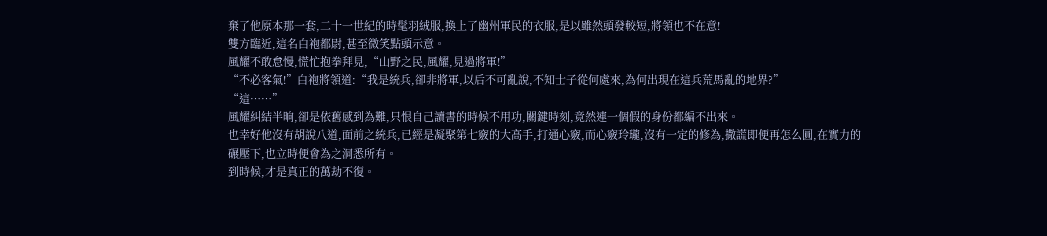棄了他原本那一套,二十一世紀的時髦羽絨服,換上了幽州軍民的衣服,是以雖然頭發較短,將領也不在意!
雙方臨近,這名白袍都尉,甚至微笑點頭示意。
風耀不敢怠慢,慌忙抱拳拜見,“山野之民,風耀,見過將軍!”
“不必客氣!”白袍將領道:“我是統兵,卻非將軍,以后不可亂說,不知士子從何處來,為何出現在這兵荒馬亂的地界?”
“這……”
風耀糾結半晌,卻是依舊感到為難,只恨自己讀書的時候不用功,關鍵時刻,竟然連一個假的身份都編不出來。
也幸好他沒有胡說八道,面前之統兵,已經是凝聚第七竅的大高手,打通心竅,而心竅玲瓏,沒有一定的修為,撒謊即便再怎么圓,在實力的碾壓下,也立時便會為之洞悉所有。
到時候,才是真正的萬劫不復。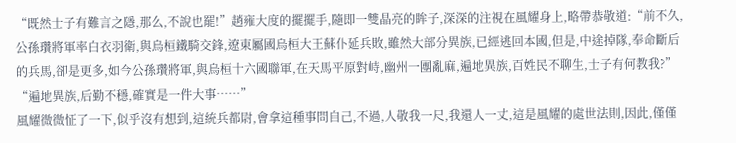“既然士子有難言之隱,那么,不說也罷!”趙雍大度的擺擺手,隨即一雙晶亮的眸子,深深的注視在風耀身上,略帶恭敬道:“前不久,公孫瓚將軍率白衣羽衛,與烏桓鐵騎交鋒,遼東屬國烏桓大王蘇仆延兵敗,雖然大部分異族,已經逃回本國,但是,中途掉隊,奉命斷后的兵馬,卻是更多,如今公孫瓚將軍,與烏桓十六國聯軍,在天馬平原對峙,幽州一團亂麻,遍地異族,百姓民不聊生,士子有何教我?”
“遍地異族,后勤不穩,確實是一件大事……”
風耀微微怔了一下,似乎沒有想到,這統兵都尉,會拿這種事問自己,不過,人敬我一尺,我還人一丈,這是風耀的處世法則,因此,僅僅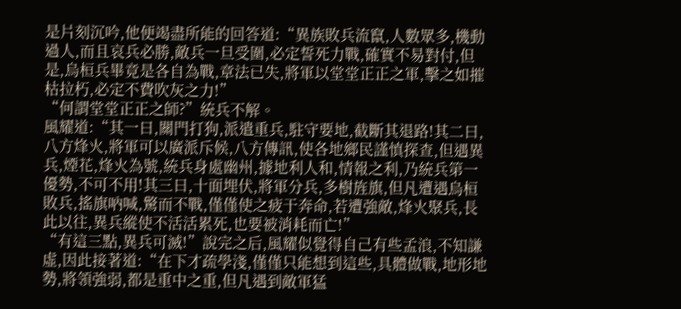是片刻沉吟,他便竭盡所能的回答道:“異族敗兵流竄,人數眾多,機動過人,而且哀兵必勝,敵兵一旦受圍,必定誓死力戰,確實不易對付,但是,烏桓兵畢竟是各自為戰,章法已失,將軍以堂堂正正之軍,擊之如摧枯拉朽,必定不費吹灰之力!”
“何謂堂堂正正之師?”統兵不解。
風耀道:“其一曰,關門打狗,派遣重兵,駐守要地,截斷其退路!其二曰,八方烽火,將軍可以廣派斥候,八方傳訊,使各地鄉民謹慎探查,但遇異兵,煙花,烽火為號,統兵身處幽州,據地利人和,情報之利,乃統兵第一優勢,不可不用!其三曰,十面埋伏,將軍分兵,多樹旌旗,但凡遭遇烏桓敗兵,搖旗吶喊,驚而不戰,僅僅使之疲于奔命,若遭強敵,烽火聚兵,長此以往,異兵縱使不活活累死,也要被消耗而亡!”
“有這三點,異兵可滅!”說完之后,風耀似覺得自己有些孟浪,不知謙虛,因此接著道:“在下才疏學淺,僅僅只能想到這些,具體做戰,地形地勢,將領強弱,都是重中之重,但凡遇到敵軍猛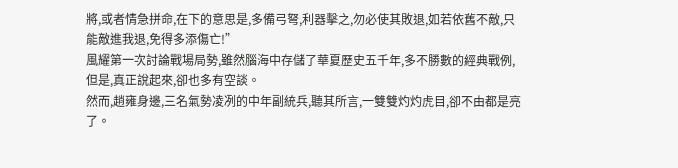將,或者情急拼命,在下的意思是,多備弓弩,利器擊之,勿必使其敗退,如若依舊不敵,只能敵進我退,免得多添傷亡!”
風耀第一次討論戰場局勢,雖然腦海中存儲了華夏歷史五千年,多不勝數的經典戰例,但是,真正說起來,卻也多有空談。
然而,趙雍身邊,三名氣勢凌冽的中年副統兵,聽其所言,一雙雙灼灼虎目,卻不由都是亮了。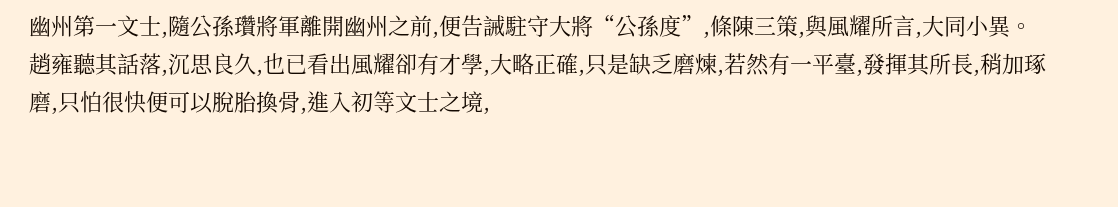幽州第一文士,隨公孫瓚將軍離開幽州之前,便告誡駐守大將“公孫度”,條陳三策,與風耀所言,大同小異。
趙雍聽其話落,沉思良久,也已看出風耀卻有才學,大略正確,只是缺乏磨煉,若然有一平臺,發揮其所長,稍加琢磨,只怕很快便可以脫胎換骨,進入初等文士之境,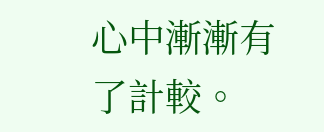心中漸漸有了計較。